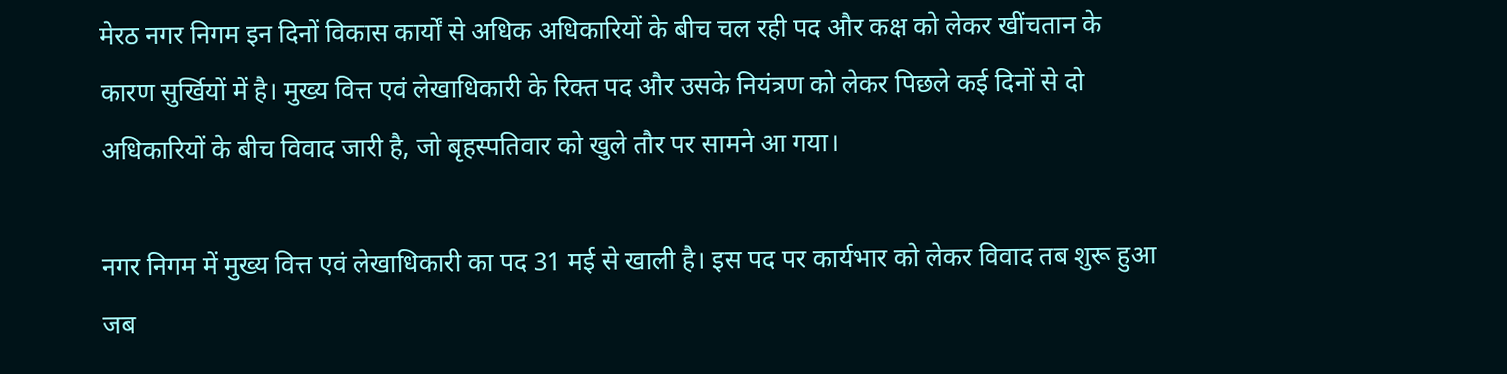मेरठ नगर निगम इन दिनों विकास कार्यों से अधिक अधिकारियों के बीच चल रही पद और कक्ष को लेकर खींचतान के कारण सुर्खियों में है। मुख्य वित्त एवं लेखाधिकारी के रिक्त पद और उसके नियंत्रण को लेकर पिछले कई दिनों से दो अधिकारियों के बीच विवाद जारी है, जो बृहस्पतिवार को खुले तौर पर सामने आ गया।

नगर निगम में मुख्य वित्त एवं लेखाधिकारी का पद 31 मई से खाली है। इस पद पर कार्यभार को लेकर विवाद तब शुरू हुआ जब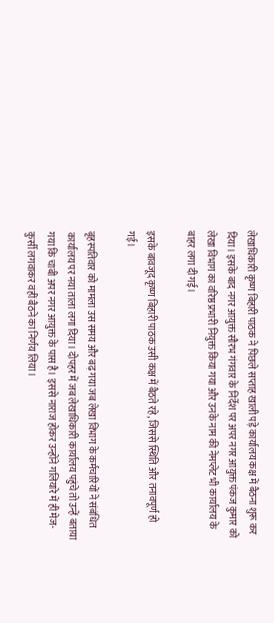लेखाधिकारी कृष्ण बिहारी पाठक ने पिछले सप्ताह खाली पड़े कार्यालय कक्ष में बैठना शुरू कर दिया। इसके बाद नगर आयुक्त सौरभ गंगवार के निर्देश पर अपर नगर आयुक्त पंकज कुमार को लेखा विभाग का वरिष्ठ प्रभारी नियुक्त किया गया और उनके नाम की नेमप्लेट भी कार्यालय के बाहर लगा दी गई।

इसके बावजूद कृष्ण बिहारी पाठक उसी कक्ष में बैठते रहे, जिससे स्थिति और तनावपूर्ण हो गई।

बृहस्पतिवार को मामला उस समय और बढ़ गया जब लेखा विभाग के कर्मचारियों ने संबंधित कार्यालय पर नया ताला लगा दिया। दोपहर में जब लेखाधिकारी कार्यालय पहुंचे तो उन्हें बताया गया कि चाबी अपर नगर आयुक्त के पास है। इससे नाराज होकर उन्होंने गलियारे में ही मेज-कुर्सी लगवाकर वहीं बैठने का निर्णय लिया।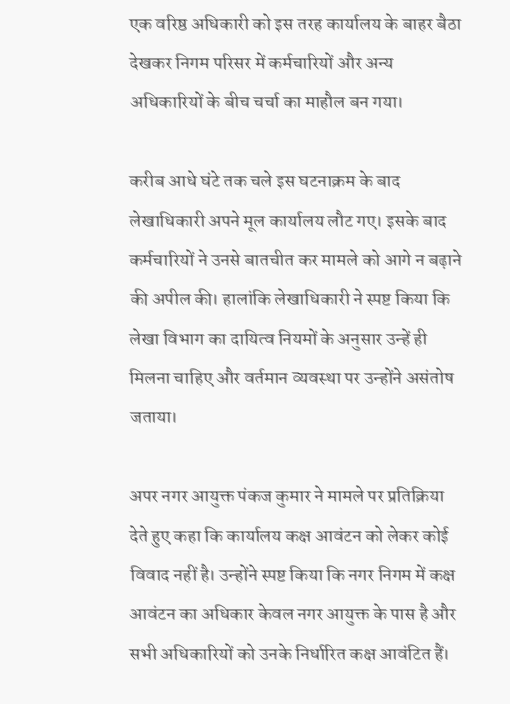एक वरिष्ठ अधिकारी को इस तरह कार्यालय के बाहर बैठा देखकर निगम परिसर में कर्मचारियों और अन्य अधिकारियों के बीच चर्चा का माहौल बन गया।

करीब आधे घंटे तक चले इस घटनाक्रम के बाद लेखाधिकारी अपने मूल कार्यालय लौट गए। इसके बाद कर्मचारियों ने उनसे बातचीत कर मामले को आगे न बढ़ाने की अपील की। हालांकि लेखाधिकारी ने स्पष्ट किया कि लेखा विभाग का दायित्व नियमों के अनुसार उन्हें ही मिलना चाहिए और वर्तमान व्यवस्था पर उन्होंने असंतोष जताया।

अपर नगर आयुक्त पंकज कुमार ने मामले पर प्रतिक्रिया देते हुए कहा कि कार्यालय कक्ष आवंटन को लेकर कोई विवाद नहीं है। उन्होंने स्पष्ट किया कि नगर निगम में कक्ष आवंटन का अधिकार केवल नगर आयुक्त के पास है और सभी अधिकारियों को उनके निर्धारित कक्ष आवंटित हैं।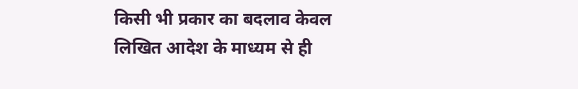किसी भी प्रकार का बदलाव केवल लिखित आदेश के माध्यम से ही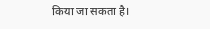किया जा सकता है।